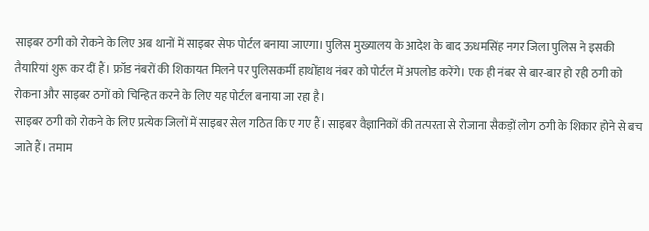साइबर ठगी को रोकने के लिए अब थानों में साइबर सेफ पोर्टल बनाया जाएगा। पुलिस मुख्यालय के आदेश के बाद ऊधमसिंह नगर जिला पुलिस ने इसकी तैयारियां शुरू कर दीं हैं। फ्रॉड नंबरों की शिकायत मिलने पर पुलिसकर्मी हाथोंहाथ नंबर को पोर्टल में अपलोड करेंगे। एक ही नंबर से बार-बार हो रही ठगी को रोकना और साइबर ठगों को चिन्हित करने के लिए यह पोर्टल बनाया जा रहा है।
साइबर ठगी को रोकने के लिए प्रत्येक जिलों में साइबर सेल गठित कि ए गए हैं। साइबर वैज्ञानिकों की तत्परता से रोजाना सैकड़ों लोग ठगी के शिकार होने से बच जाते हैं। तमाम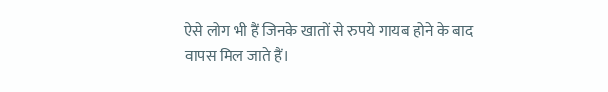ऐसे लोग भी हैं जिनके खातों से रुपये गायब होने के बाद वापस मिल जाते हैं।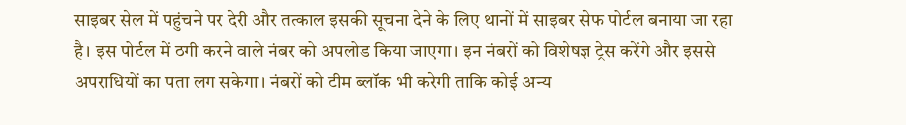साइबर सेल में पहुंचने पर देरी और तत्काल इसकी सूचना देने के लिए थानों में साइबर सेफ पोर्टल बनाया जा रहा है। इस पोर्टल में ठगी करने वाले नंबर को अपलोड किया जाएगा। इन नंबरों को विशेषज्ञ ट्रेस करेंगे और इससे अपराधियों का पता लग सकेगा। नंबरों को टीम ब्लॉक भी करेगी ताकि कोई अन्य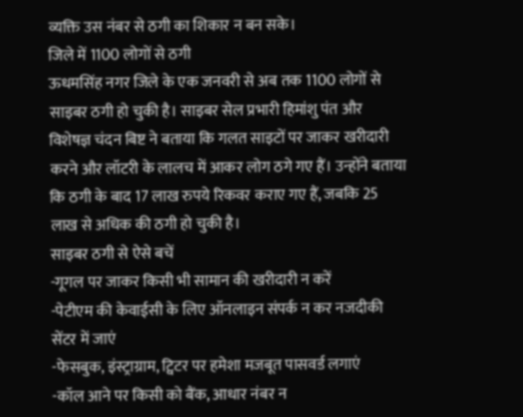व्यक्ति उस नंबर से ठगी का शिकार न बन सके।
जिले में 1100 लोगों से ठगी
ऊधमसिंह नगर जिले के एक जनवरी से अब तक 1100 लोगों से साइबर ठगी हो चुकी है। साइबर सेल प्रभारी हिमांशु पंत और विशेषज्ञ चंदन बिष्ट ने बताया कि गलत साइटों पर जाकर खरीदारी करने और लॉटरी के लालच में आकर लोग ठगे गए हैं। उन्होंने बताया कि ठगी के बाद 17 लाख रुपये रिकवर कराए गए हैं, जबकि 25 लाख से अधिक की ठगी हो चुकी है।
साइबर ठगी से ऐसे बचें
-गूगल पर जाकर किसी भी सामान की खरीदारी न करें
-पेटीएम की केवाईसी के लिए ऑनलाइन संपर्क न कर नजदीकी सेंटर में जाएं
-फेसबुक, इंस्ट्राग्राम, ट्विटर पर हमेशा मजबूत पासवर्ड लगाएं
-कॉल आने पर किसी को बैंक, आधार नंबर न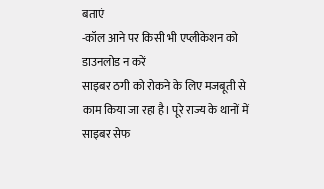बताएं
-कॉल आने पर किसी भी एप्लीकेशन को डाउनलोड न करें
साइबर ठगी को रोकने के लिए मजबूती से काम किया जा रहा है। पूरे राज्य के थानों में साइबर सेफ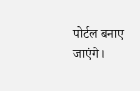पोर्टल बनाए जाएंगे।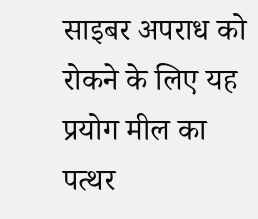साइबर अपराध को रोकने के लिए यह प्रयोग मील का पत्थर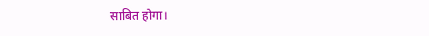साबित होगा।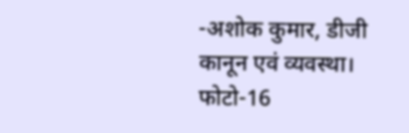-अशोक कुमार, डीजी कानून एवं व्यवस्था। फोटो-16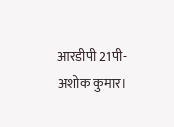आरडीपी 21पी- अशोक कुमार।